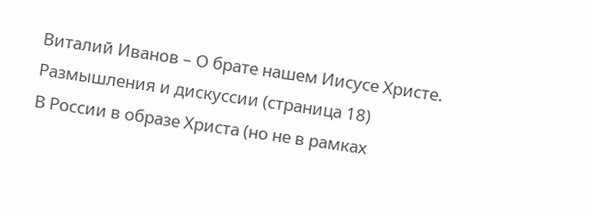Виталий Иванов – О брате нашем Иисусе Христе. Размышления и дискуссии (страница 18)
В России в образе Христа (но не в рамках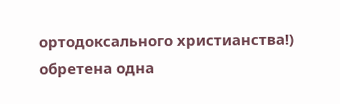ортодоксального христианства!) обретена одна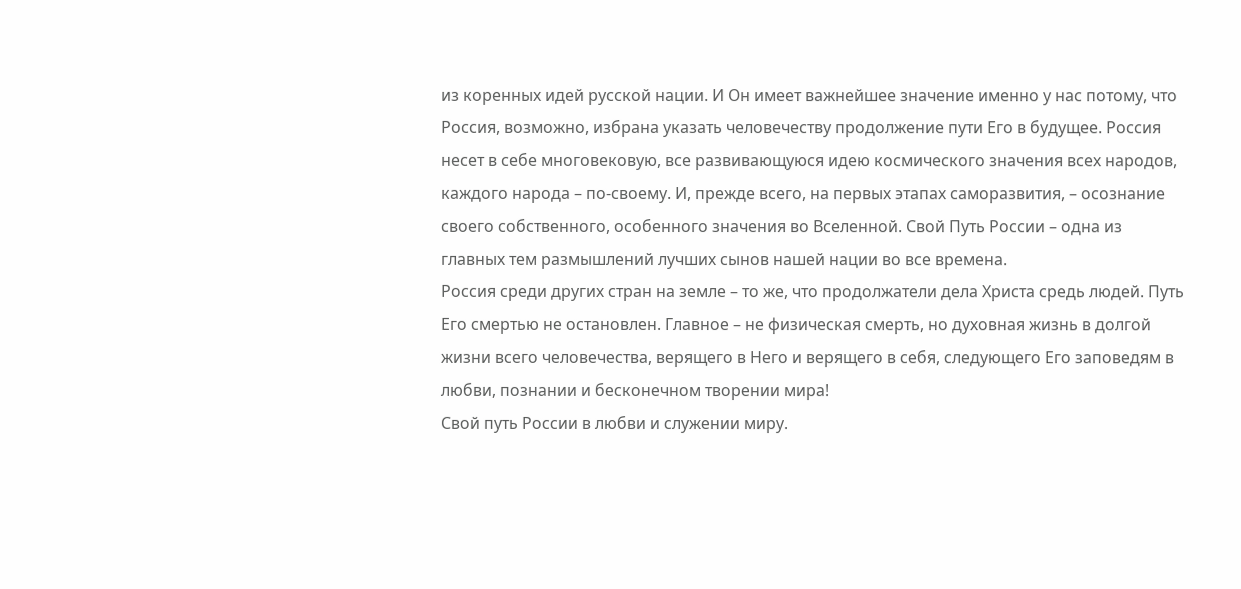из коренных идей русской нации. И Он имеет важнейшее значение именно у нас потому, что Россия, возможно, избрана указать человечеству продолжение пути Его в будущее. Россия несет в себе многовековую, все развивающуюся идею космического значения всех народов, каждого народа – по-своему. И, прежде всего, на первых этапах саморазвития, – осознание своего собственного, особенного значения во Вселенной. Свой Путь России – одна из главных тем размышлений лучших сынов нашей нации во все времена.
Россия среди других стран на земле – то же, что продолжатели дела Христа средь людей. Путь Его смертью не остановлен. Главное – не физическая смерть, но духовная жизнь в долгой жизни всего человечества, верящего в Него и верящего в себя, следующего Его заповедям в любви, познании и бесконечном творении мира!
Свой путь России в любви и служении миру.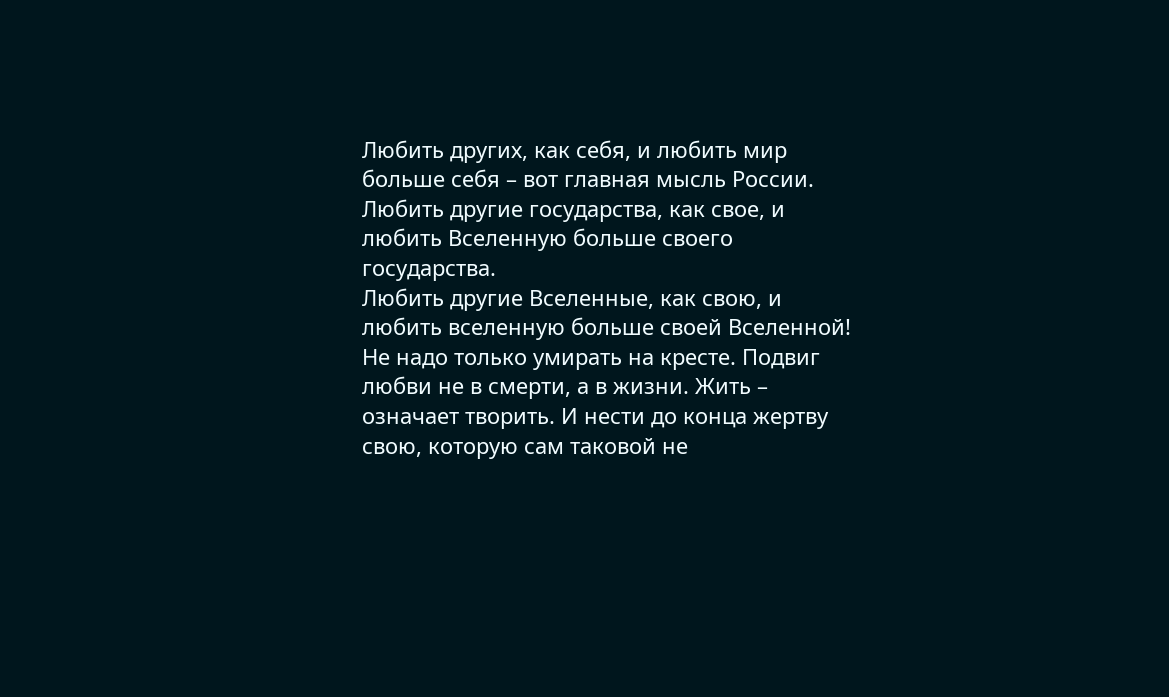Любить других, как себя, и любить мир больше себя – вот главная мысль России.
Любить другие государства, как свое, и любить Вселенную больше своего государства.
Любить другие Вселенные, как свою, и любить вселенную больше своей Вселенной!
Не надо только умирать на кресте. Подвиг любви не в смерти, а в жизни. Жить – означает творить. И нести до конца жертву свою, которую сам таковой не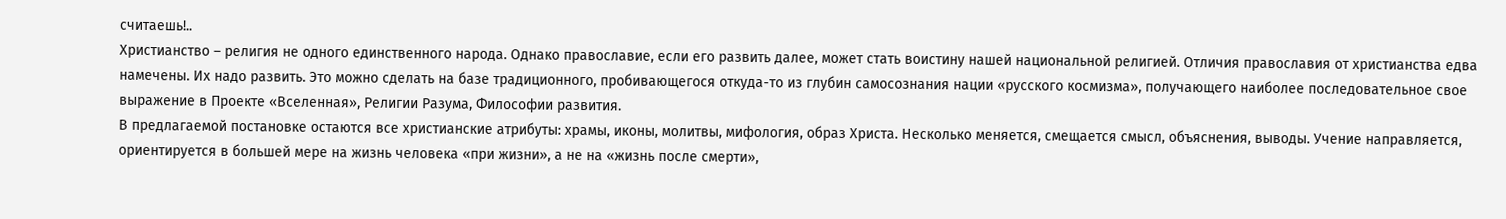считаешь!..
Христианство – религия не одного единственного народа. Однако православие, если его развить далее, может стать воистину нашей национальной религией. Отличия православия от христианства едва намечены. Их надо развить. Это можно сделать на базе традиционного, пробивающегося откуда-то из глубин самосознания нации «русского космизма», получающего наиболее последовательное свое выражение в Проекте «Вселенная», Религии Разума, Философии развития.
В предлагаемой постановке остаются все христианские атрибуты: храмы, иконы, молитвы, мифология, образ Христа. Несколько меняется, смещается смысл, объяснения, выводы. Учение направляется, ориентируется в большей мере на жизнь человека «при жизни», а не на «жизнь после смерти»,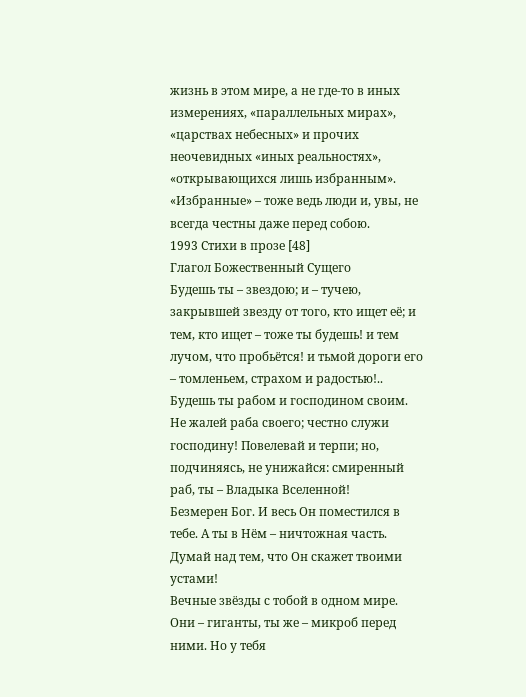жизнь в этом мире, а не где-то в иных измерениях, «параллельных мирах», «царствах небесных» и прочих неочевидных «иных реальностях», «открывающихся лишь избранным». «Избранные» – тоже ведь люди и, увы, не всегда честны даже перед собою.
1993 Стихи в прозе [48]
Глагол Божественный Сущего
Будешь ты – звездою; и – тучею, закрывшей звезду от того, кто ищет её; и тем, кто ищет – тоже ты будешь! и тем лучом, что пробьётся! и тьмой дороги его – томленьем, страхом и радостью!..
Будешь ты рабом и господином своим. Не жалей раба своего; честно служи господину! Повелевай и терпи; но, подчиняясь, не унижайся: смиренный раб, ты – Владыка Вселенной!
Безмерен Бог. И весь Он поместился в тебе. А ты в Нём – ничтожная часть. Думай над тем, что Он скажет твоими устами!
Вечные звёзды с тобой в одном мире. Они – гиганты, ты же – микроб перед ними. Но у тебя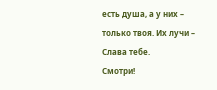есть душа, а у них – только твоя. Их лучи – Слава тебе.
Смотри!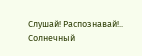Слушай! Распознавай!.. Солнечный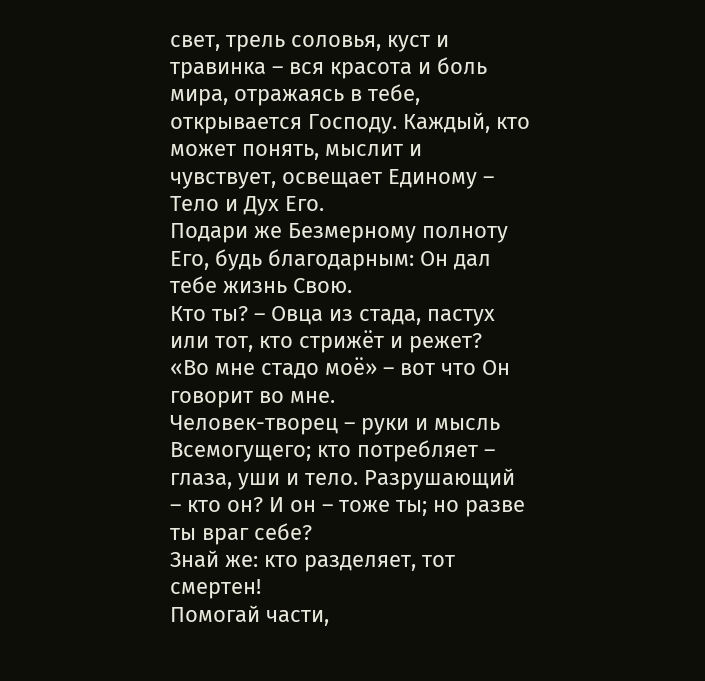свет, трель соловья, куст и травинка – вся красота и боль мира, отражаясь в тебе, открывается Господу. Каждый, кто может понять, мыслит и чувствует, освещает Единому – Тело и Дух Его.
Подари же Безмерному полноту Его, будь благодарным: Он дал тебе жизнь Свою.
Кто ты? – Овца из стада, пастух или тот, кто стрижёт и режет?
«Во мне стадо моё» – вот что Он говорит во мне.
Человек-творец – руки и мысль Всемогущего; кто потребляет – глаза, уши и тело. Разрушающий – кто он? И он – тоже ты; но разве ты враг себе?
Знай же: кто разделяет, тот смертен!
Помогай части,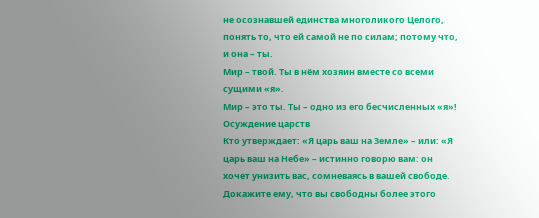не осознавшей единства многоликого Целого, понять то, что ей самой не по силам; потому что, и она – ты.
Мир – твой. Ты в нём хозяин вместе со всеми сущими «я».
Мир – это ты. Ты – одно из его бесчисленных «я»!
Осуждение царств
Кто утверждает: «Я царь ваш на Земле» – или: «Я царь ваш на Небе» – истинно говорю вам: он хочет унизить вас, сомневаясь в вашей свободе. Докажите ему, что вы свободны более этого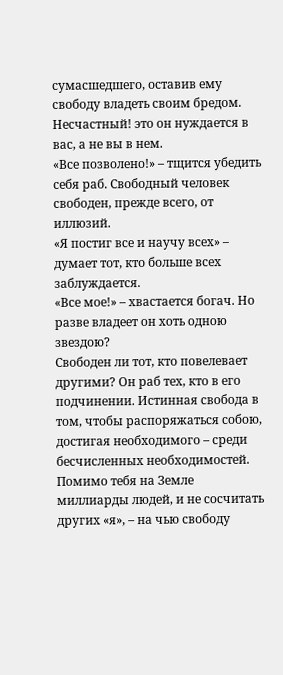сумасшедшего, оставив ему свободу владеть своим бредом. Несчастный! это он нуждается в вас, а не вы в нем.
«Все позволено!» – тщится убедить себя раб. Свободный человек свободен, прежде всего, от иллюзий.
«Я постиг все и научу всех» – думает тот, кто больше всех заблуждается.
«Все мое!» – хвастается богач. Но разве владеет он хоть одною звездою?
Свободен ли тот, кто повелевает другими? Он раб тех, кто в его подчинении. Истинная свобода в том, чтобы распоряжаться собою, достигая необходимого – среди бесчисленных необходимостей.
Помимо тебя на Земле миллиарды людей, и не сосчитать других «я», – на чью свободу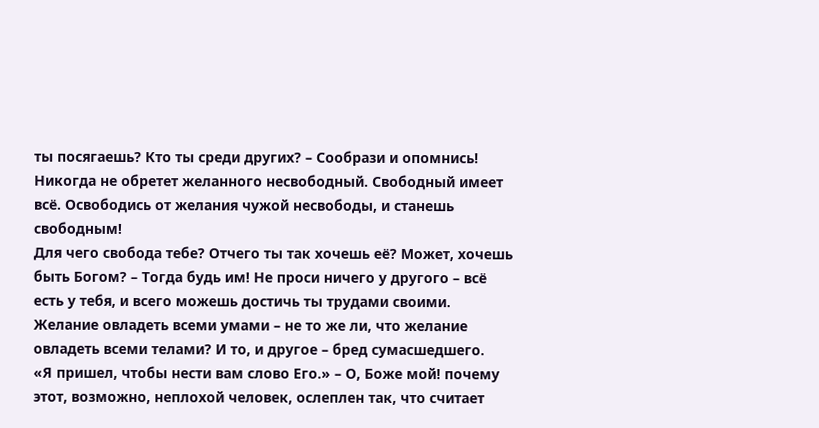ты посягаешь? Кто ты среди других? – Сообрази и опомнись!
Никогда не обретет желанного несвободный. Свободный имеет всё. Освободись от желания чужой несвободы, и станешь свободным!
Для чего свобода тебе? Отчего ты так хочешь её? Может, хочешь быть Богом? – Тогда будь им! Не проси ничего у другого – всё есть у тебя, и всего можешь достичь ты трудами своими.
Желание овладеть всеми умами – не то же ли, что желание овладеть всеми телами? И то, и другое – бред сумасшедшего.
«Я пришел, чтобы нести вам слово Его.» – О, Боже мой! почему этот, возможно, неплохой человек, ослеплен так, что считает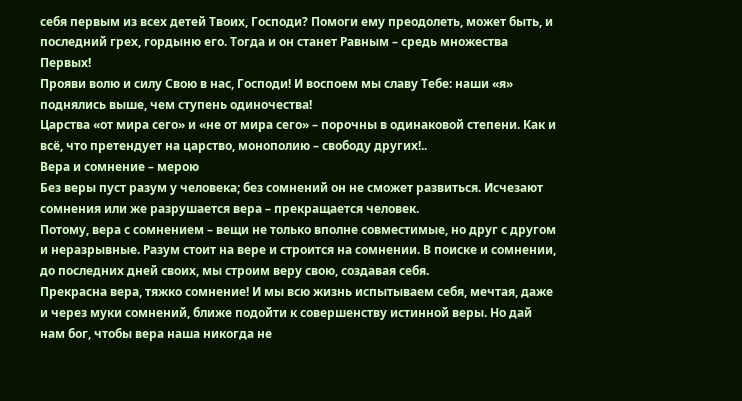себя первым из всех детей Твоих, Господи? Помоги ему преодолеть, может быть, и последний грех, гордыню его. Тогда и он станет Равным – средь множества Первых!
Прояви волю и силу Свою в нас, Господи! И воспоем мы славу Тебе: наши «я» поднялись выше, чем ступень одиночества!
Царства «от мира сего» и «не от мира сего» – порочны в одинаковой степени. Как и всё, что претендует на царство, монополию – свободу других!..
Вера и сомнение – мерою
Без веры пуст разум у человека; без сомнений он не сможет развиться. Исчезают сомнения или же разрушается вера – прекращается человек.
Потому, вера с сомнением – вещи не только вполне совместимые, но друг с другом и неразрывные. Разум стоит на вере и строится на сомнении. В поиске и сомнении, до последних дней своих, мы строим веру свою, создавая себя.
Прекрасна вера, тяжко сомнение! И мы всю жизнь испытываем себя, мечтая, даже и через муки сомнений, ближе подойти к совершенству истинной веры. Но дай нам бог, чтобы вера наша никогда не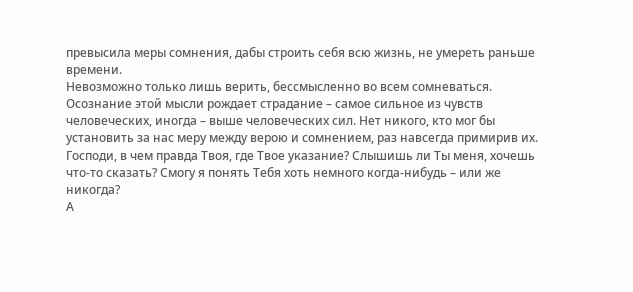превысила меры сомнения, дабы строить себя всю жизнь, не умереть раньше времени.
Невозможно только лишь верить, бессмысленно во всем сомневаться. Осознание этой мысли рождает страдание – самое сильное из чувств человеческих, иногда – выше человеческих сил. Нет никого, кто мог бы установить за нас меру между верою и сомнением, раз навсегда примирив их.
Господи, в чем правда Твоя, где Твое указание? Слышишь ли Ты меня, хочешь что-то сказать? Смогу я понять Тебя хоть немного когда-нибудь – или же никогда?
А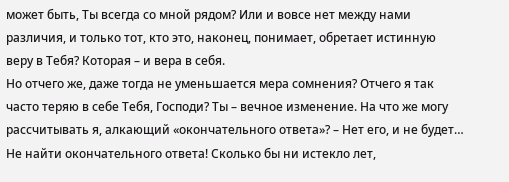может быть, Ты всегда со мной рядом? Или и вовсе нет между нами различия, и только тот, кто это, наконец, понимает, обретает истинную веру в Тебя? Которая – и вера в себя.
Но отчего же, даже тогда не уменьшается мера сомнения? Отчего я так часто теряю в себе Тебя, Господи? Ты – вечное изменение. На что же могу рассчитывать я, алкающий «окончательного ответа»? – Нет его, и не будет…
Не найти окончательного ответа! Сколько бы ни истекло лет,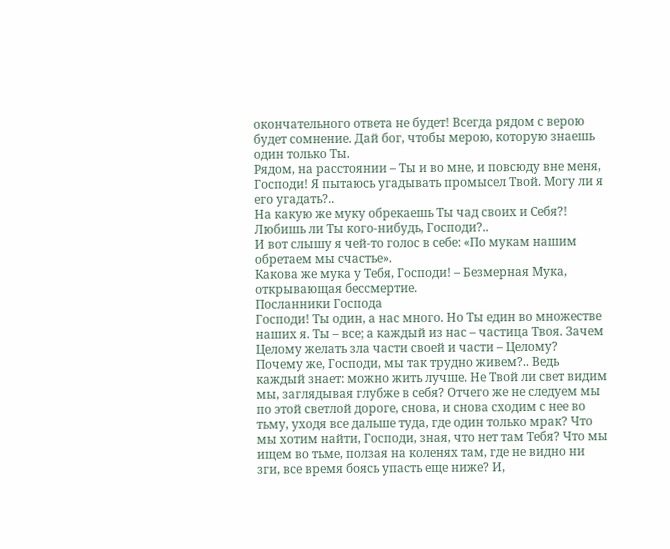окончательного ответа не будет! Всегда рядом с верою будет сомнение. Дай бог, чтобы мерою, которую знаешь один только Ты.
Рядом, на расстоянии – Ты и во мне, и повсюду вне меня, Господи! Я пытаюсь угадывать промысел Твой. Могу ли я его угадать?..
На какую же муку обрекаешь Ты чад своих и Себя?! Любишь ли Ты кого-нибудь, Господи?..
И вот слышу я чей-то голос в себе: «По мукам нашим обретаем мы счастье».
Какова же мука у Тебя, Господи! – Безмерная Мука, открывающая бессмертие.
Посланники Господа
Господи! Ты один, а нас много. Но Ты един во множестве наших я. Ты – все; а каждый из нас – частица Твоя. Зачем Целому желать зла части своей и части – Целому?
Почему же, Господи, мы так трудно живем?.. Ведь каждый знает: можно жить лучше. Не Твой ли свет видим мы, заглядывая глубже в себя? Отчего же не следуем мы по этой светлой дороге, снова, и снова сходим с нее во тьму, уходя все дальше туда, где один только мрак? Что мы хотим найти, Господи, зная, что нет там Тебя? Что мы ищем во тьме, ползая на коленях там, где не видно ни зги, все время боясь упасть еще ниже? И,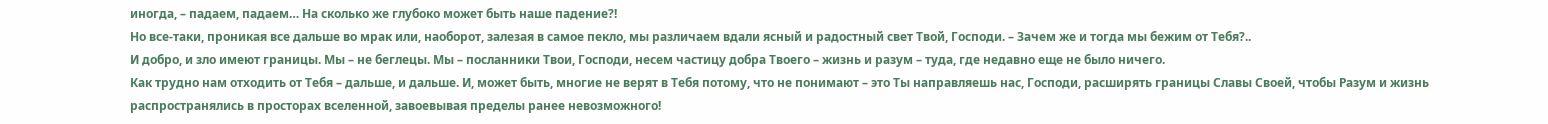иногда, – падаем, падаем… На сколько же глубоко может быть наше падение?!
Но все-таки, проникая все дальше во мрак или, наоборот, залезая в самое пекло, мы различаем вдали ясный и радостный свет Твой, Господи. – Зачем же и тогда мы бежим от Тебя?..
И добро, и зло имеют границы. Мы – не беглецы. Мы – посланники Твои, Господи, несем частицу добра Твоего – жизнь и разум – туда, где недавно еще не было ничего.
Как трудно нам отходить от Тебя – дальше, и дальше. И, может быть, многие не верят в Тебя потому, что не понимают – это Ты направляешь нас, Господи, расширять границы Славы Своей, чтобы Разум и жизнь распространялись в просторах вселенной, завоевывая пределы ранее невозможного!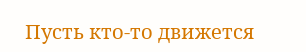Пусть кто-то движется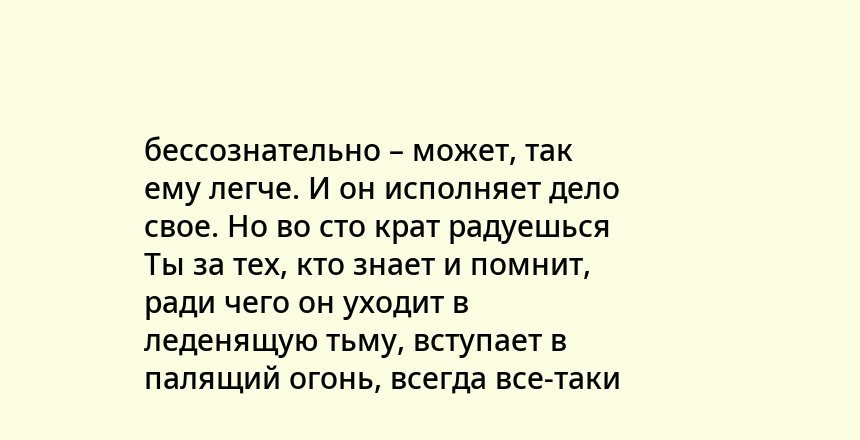бессознательно – может, так ему легче. И он исполняет дело свое. Но во сто крат радуешься Ты за тех, кто знает и помнит, ради чего он уходит в леденящую тьму, вступает в палящий огонь, всегда все-таки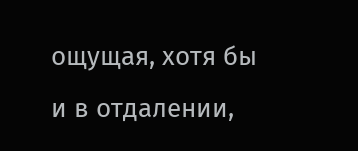ощущая, хотя бы и в отдалении,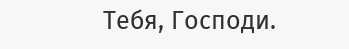Тебя, Господи.